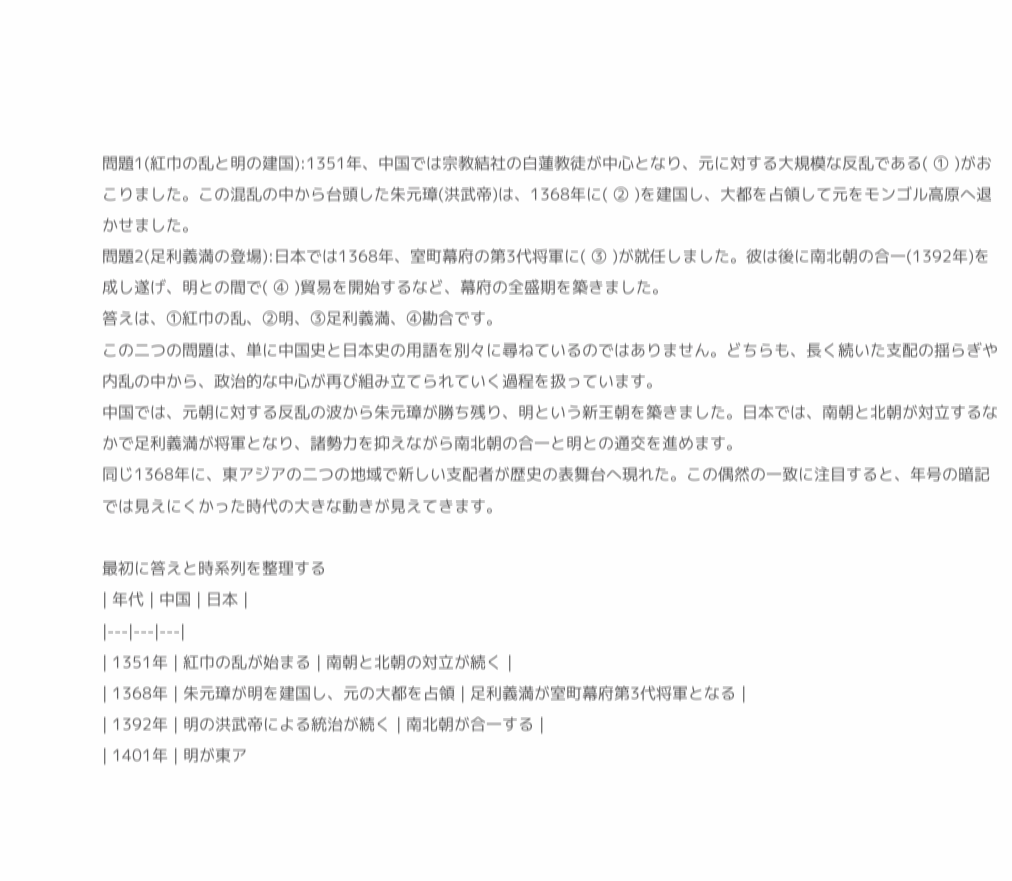問題1(紅巾の乱と明の建国):1351年、中国では宗教結社の白蓮教徒が中心となり、元に対する大規模な反乱である( ① )がおこりました。この混乱の中から台頭した朱元璋(洪武帝)は、1368年に( ② )を建国し、大都を占領して元をモンゴル高原へ退かせました。
問題2(足利義満の登場):日本では1368年、室町幕府の第3代将軍に( ③ )が就任しました。彼は後に南北朝の合一(1392年)を成し遂げ、明との間で( ④ )貿易を開始するなど、幕府の全盛期を築きました。
答えは、①紅巾の乱、②明、③足利義満、④勘合です。
この二つの問題は、単に中国史と日本史の用語を別々に尋ねているのではありません。どちらも、長く続いた支配の揺らぎや内乱の中から、政治的な中心が再び組み立てられていく過程を扱っています。
中国では、元朝に対する反乱の波から朱元璋が勝ち残り、明という新王朝を築きました。日本では、南朝と北朝が対立するなかで足利義満が将軍となり、諸勢力を抑えながら南北朝の合一と明との通交を進めます。
同じ1368年に、東アジアの二つの地域で新しい支配者が歴史の表舞台へ現れた。この偶然の一致に注目すると、年号の暗記では見えにくかった時代の大きな動きが見えてきます。

最初に答えと時系列を整理する
| 年代 | 中国 | 日本 |
|---|---|---|
| 1351年 | 紅巾の乱が始まる | 南朝と北朝の対立が続く |
| 1368年 | 朱元璋が明を建国し、元の大都を占領 | 足利義満が室町幕府第3代将軍となる |
| 1392年 | 明の洪武帝による統治が続く | 南北朝が合一する |
| 1401年 | 明が東ア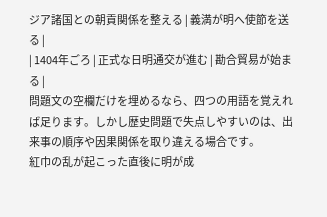ジア諸国との朝貢関係を整える | 義満が明へ使節を送る |
| 1404年ごろ | 正式な日明通交が進む | 勘合貿易が始まる |
問題文の空欄だけを埋めるなら、四つの用語を覚えれば足ります。しかし歴史問題で失点しやすいのは、出来事の順序や因果関係を取り違える場合です。
紅巾の乱が起こった直後に明が成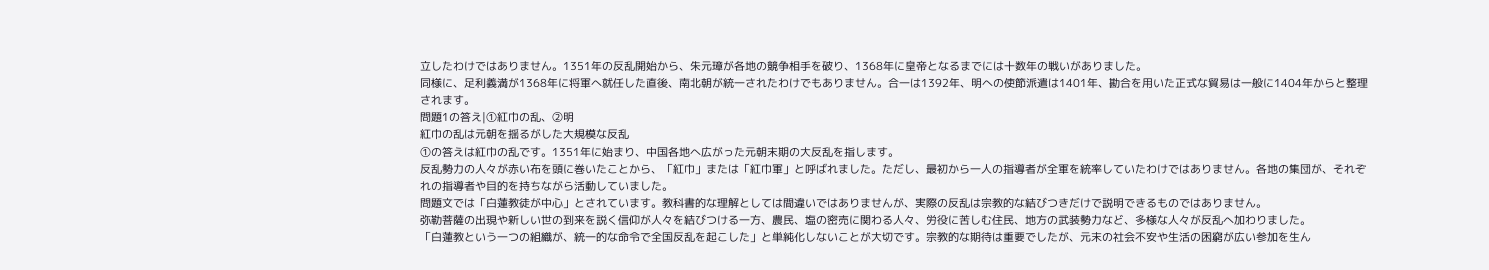立したわけではありません。1351年の反乱開始から、朱元璋が各地の競争相手を破り、1368年に皇帝となるまでには十数年の戦いがありました。
同様に、足利義満が1368年に将軍へ就任した直後、南北朝が統一されたわけでもありません。合一は1392年、明への使節派遣は1401年、勘合を用いた正式な貿易は一般に1404年からと整理されます。
問題1の答え|①紅巾の乱、②明
紅巾の乱は元朝を揺るがした大規模な反乱
①の答えは紅巾の乱です。1351年に始まり、中国各地へ広がった元朝末期の大反乱を指します。
反乱勢力の人々が赤い布を頭に巻いたことから、「紅巾」または「紅巾軍」と呼ばれました。ただし、最初から一人の指導者が全軍を統率していたわけではありません。各地の集団が、それぞれの指導者や目的を持ちながら活動していました。
問題文では「白蓮教徒が中心」とされています。教科書的な理解としては間違いではありませんが、実際の反乱は宗教的な結びつきだけで説明できるものではありません。
弥勒菩薩の出現や新しい世の到来を説く信仰が人々を結びつける一方、農民、塩の密売に関わる人々、労役に苦しむ住民、地方の武装勢力など、多様な人々が反乱へ加わりました。
「白蓮教という一つの組織が、統一的な命令で全国反乱を起こした」と単純化しないことが大切です。宗教的な期待は重要でしたが、元末の社会不安や生活の困窮が広い参加を生ん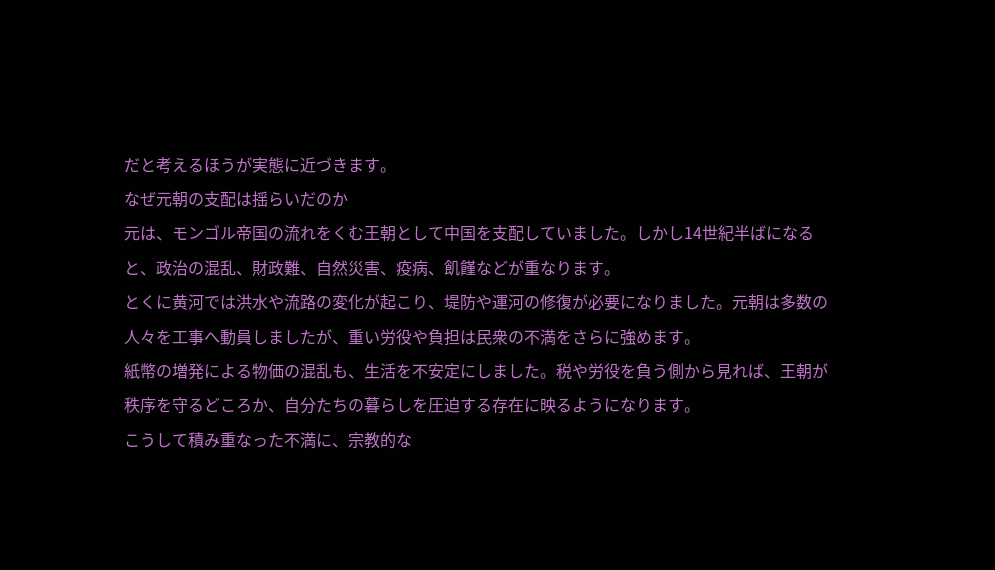だと考えるほうが実態に近づきます。
なぜ元朝の支配は揺らいだのか
元は、モンゴル帝国の流れをくむ王朝として中国を支配していました。しかし14世紀半ばになると、政治の混乱、財政難、自然災害、疫病、飢饉などが重なります。
とくに黄河では洪水や流路の変化が起こり、堤防や運河の修復が必要になりました。元朝は多数の人々を工事へ動員しましたが、重い労役や負担は民衆の不満をさらに強めます。
紙幣の増発による物価の混乱も、生活を不安定にしました。税や労役を負う側から見れば、王朝が秩序を守るどころか、自分たちの暮らしを圧迫する存在に映るようになります。
こうして積み重なった不満に、宗教的な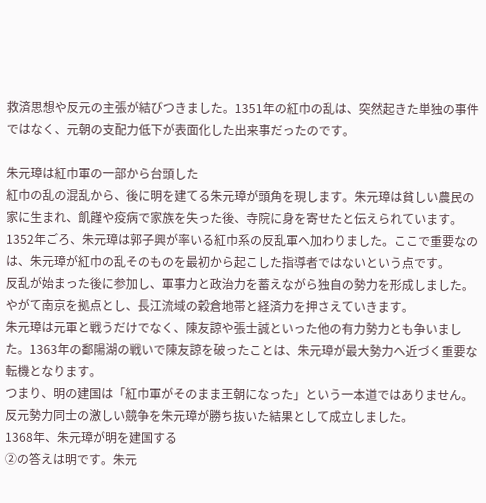救済思想や反元の主張が結びつきました。1351年の紅巾の乱は、突然起きた単独の事件ではなく、元朝の支配力低下が表面化した出来事だったのです。

朱元璋は紅巾軍の一部から台頭した
紅巾の乱の混乱から、後に明を建てる朱元璋が頭角を現します。朱元璋は貧しい農民の家に生まれ、飢饉や疫病で家族を失った後、寺院に身を寄せたと伝えられています。
1352年ごろ、朱元璋は郭子興が率いる紅巾系の反乱軍へ加わりました。ここで重要なのは、朱元璋が紅巾の乱そのものを最初から起こした指導者ではないという点です。
反乱が始まった後に参加し、軍事力と政治力を蓄えながら独自の勢力を形成しました。やがて南京を拠点とし、長江流域の穀倉地帯と経済力を押さえていきます。
朱元璋は元軍と戦うだけでなく、陳友諒や張士誠といった他の有力勢力とも争いました。1363年の鄱陽湖の戦いで陳友諒を破ったことは、朱元璋が最大勢力へ近づく重要な転機となります。
つまり、明の建国は「紅巾軍がそのまま王朝になった」という一本道ではありません。反元勢力同士の激しい競争を朱元璋が勝ち抜いた結果として成立しました。
1368年、朱元璋が明を建国する
②の答えは明です。朱元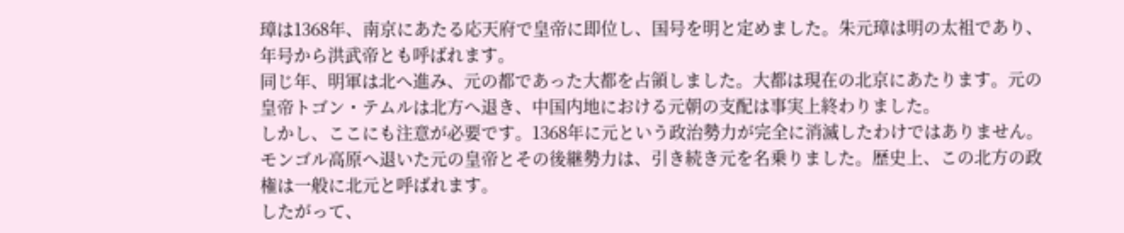璋は1368年、南京にあたる応天府で皇帝に即位し、国号を明と定めました。朱元璋は明の太祖であり、年号から洪武帝とも呼ばれます。
同じ年、明軍は北へ進み、元の都であった大都を占領しました。大都は現在の北京にあたります。元の皇帝トゴン・テムルは北方へ退き、中国内地における元朝の支配は事実上終わりました。
しかし、ここにも注意が必要です。1368年に元という政治勢力が完全に消滅したわけではありません。
モンゴル高原へ退いた元の皇帝とその後継勢力は、引き続き元を名乗りました。歴史上、この北方の政権は一般に北元と呼ばれます。
したがって、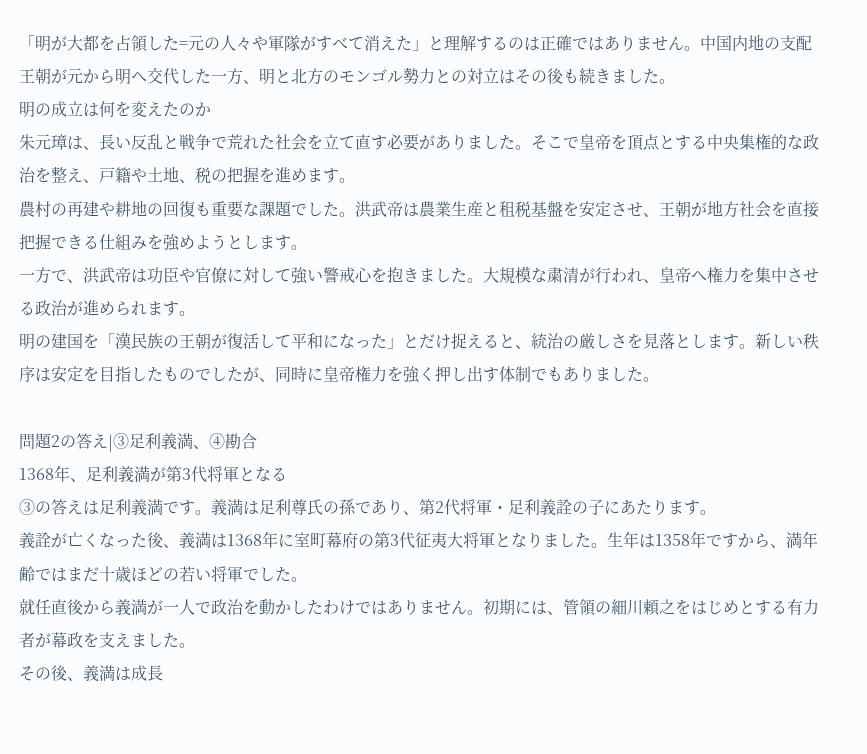「明が大都を占領した=元の人々や軍隊がすべて消えた」と理解するのは正確ではありません。中国内地の支配王朝が元から明へ交代した一方、明と北方のモンゴル勢力との対立はその後も続きました。
明の成立は何を変えたのか
朱元璋は、長い反乱と戦争で荒れた社会を立て直す必要がありました。そこで皇帝を頂点とする中央集権的な政治を整え、戸籍や土地、税の把握を進めます。
農村の再建や耕地の回復も重要な課題でした。洪武帝は農業生産と租税基盤を安定させ、王朝が地方社会を直接把握できる仕組みを強めようとします。
一方で、洪武帝は功臣や官僚に対して強い警戒心を抱きました。大規模な粛清が行われ、皇帝へ権力を集中させる政治が進められます。
明の建国を「漢民族の王朝が復活して平和になった」とだけ捉えると、統治の厳しさを見落とします。新しい秩序は安定を目指したものでしたが、同時に皇帝権力を強く押し出す体制でもありました。

問題2の答え|③足利義満、④勘合
1368年、足利義満が第3代将軍となる
③の答えは足利義満です。義満は足利尊氏の孫であり、第2代将軍・足利義詮の子にあたります。
義詮が亡くなった後、義満は1368年に室町幕府の第3代征夷大将軍となりました。生年は1358年ですから、満年齢ではまだ十歳ほどの若い将軍でした。
就任直後から義満が一人で政治を動かしたわけではありません。初期には、管領の細川頼之をはじめとする有力者が幕政を支えました。
その後、義満は成長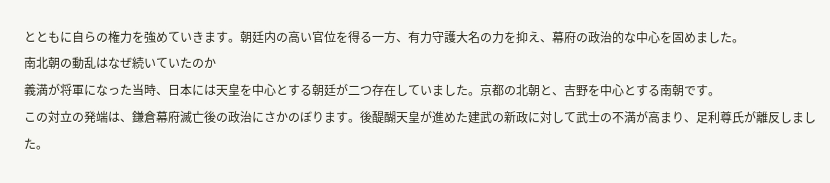とともに自らの権力を強めていきます。朝廷内の高い官位を得る一方、有力守護大名の力を抑え、幕府の政治的な中心を固めました。
南北朝の動乱はなぜ続いていたのか
義満が将軍になった当時、日本には天皇を中心とする朝廷が二つ存在していました。京都の北朝と、吉野を中心とする南朝です。
この対立の発端は、鎌倉幕府滅亡後の政治にさかのぼります。後醍醐天皇が進めた建武の新政に対して武士の不満が高まり、足利尊氏が離反しました。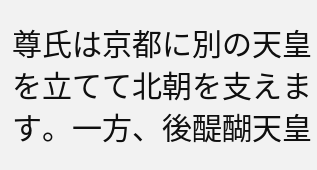尊氏は京都に別の天皇を立てて北朝を支えます。一方、後醍醐天皇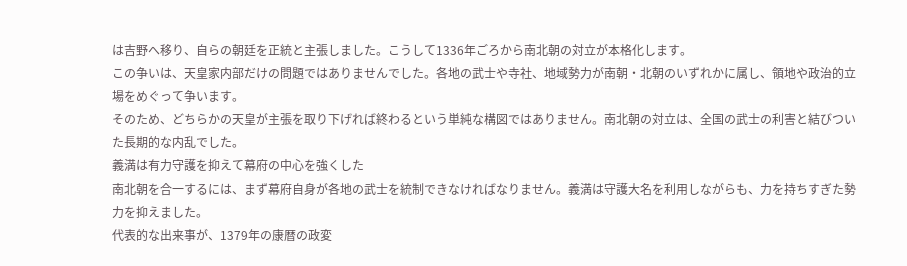は吉野へ移り、自らの朝廷を正統と主張しました。こうして1336年ごろから南北朝の対立が本格化します。
この争いは、天皇家内部だけの問題ではありませんでした。各地の武士や寺社、地域勢力が南朝・北朝のいずれかに属し、領地や政治的立場をめぐって争います。
そのため、どちらかの天皇が主張を取り下げれば終わるという単純な構図ではありません。南北朝の対立は、全国の武士の利害と結びついた長期的な内乱でした。
義満は有力守護を抑えて幕府の中心を強くした
南北朝を合一するには、まず幕府自身が各地の武士を統制できなければなりません。義満は守護大名を利用しながらも、力を持ちすぎた勢力を抑えました。
代表的な出来事が、1379年の康暦の政変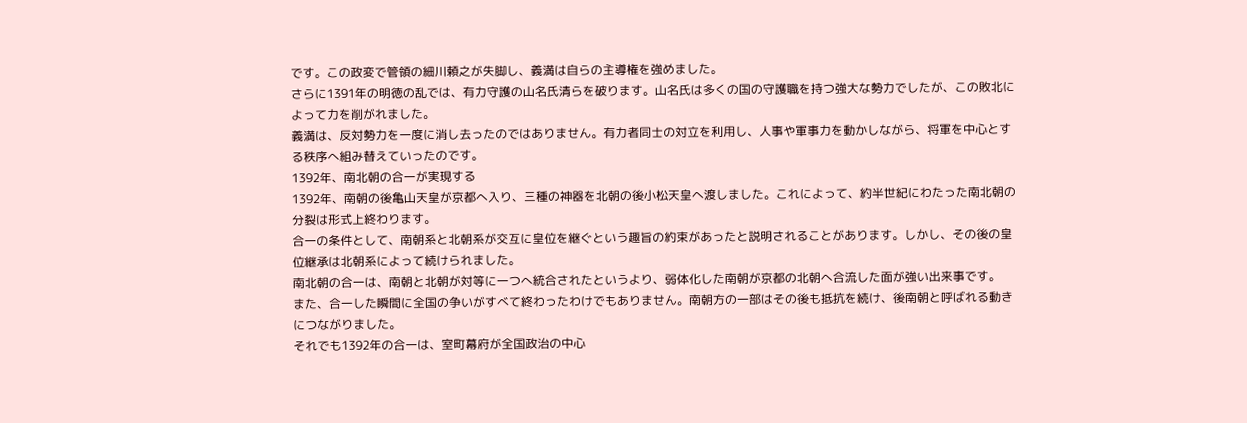です。この政変で管領の細川頼之が失脚し、義満は自らの主導権を強めました。
さらに1391年の明徳の乱では、有力守護の山名氏清らを破ります。山名氏は多くの国の守護職を持つ強大な勢力でしたが、この敗北によって力を削がれました。
義満は、反対勢力を一度に消し去ったのではありません。有力者同士の対立を利用し、人事や軍事力を動かしながら、将軍を中心とする秩序へ組み替えていったのです。
1392年、南北朝の合一が実現する
1392年、南朝の後亀山天皇が京都へ入り、三種の神器を北朝の後小松天皇へ渡しました。これによって、約半世紀にわたった南北朝の分裂は形式上終わります。
合一の条件として、南朝系と北朝系が交互に皇位を継ぐという趣旨の約束があったと説明されることがあります。しかし、その後の皇位継承は北朝系によって続けられました。
南北朝の合一は、南朝と北朝が対等に一つへ統合されたというより、弱体化した南朝が京都の北朝へ合流した面が強い出来事です。
また、合一した瞬間に全国の争いがすべて終わったわけでもありません。南朝方の一部はその後も抵抗を続け、後南朝と呼ばれる動きにつながりました。
それでも1392年の合一は、室町幕府が全国政治の中心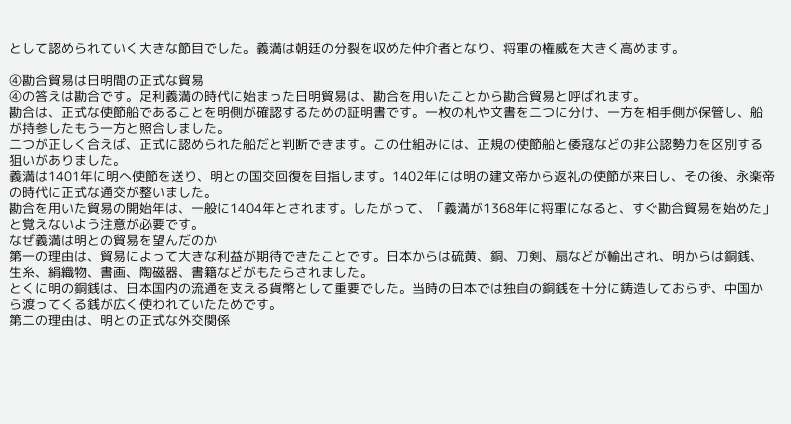として認められていく大きな節目でした。義満は朝廷の分裂を収めた仲介者となり、将軍の権威を大きく高めます。

④勘合貿易は日明間の正式な貿易
④の答えは勘合です。足利義満の時代に始まった日明貿易は、勘合を用いたことから勘合貿易と呼ばれます。
勘合は、正式な使節船であることを明側が確認するための証明書です。一枚の札や文書を二つに分け、一方を相手側が保管し、船が持参したもう一方と照合しました。
二つが正しく合えば、正式に認められた船だと判断できます。この仕組みには、正規の使節船と倭寇などの非公認勢力を区別する狙いがありました。
義満は1401年に明へ使節を送り、明との国交回復を目指します。1402年には明の建文帝から返礼の使節が来日し、その後、永楽帝の時代に正式な通交が整いました。
勘合を用いた貿易の開始年は、一般に1404年とされます。したがって、「義満が1368年に将軍になると、すぐ勘合貿易を始めた」と覚えないよう注意が必要です。
なぜ義満は明との貿易を望んだのか
第一の理由は、貿易によって大きな利益が期待できたことです。日本からは硫黄、銅、刀剣、扇などが輸出され、明からは銅銭、生糸、絹織物、書画、陶磁器、書籍などがもたらされました。
とくに明の銅銭は、日本国内の流通を支える貨幣として重要でした。当時の日本では独自の銅銭を十分に鋳造しておらず、中国から渡ってくる銭が広く使われていたためです。
第二の理由は、明との正式な外交関係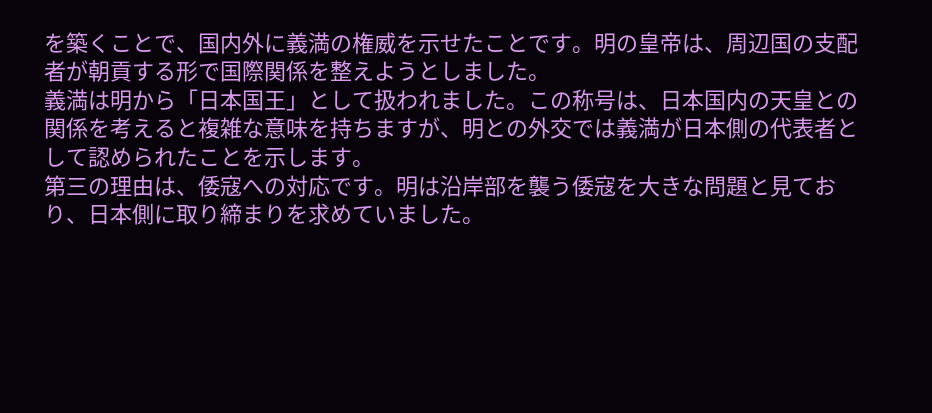を築くことで、国内外に義満の権威を示せたことです。明の皇帝は、周辺国の支配者が朝貢する形で国際関係を整えようとしました。
義満は明から「日本国王」として扱われました。この称号は、日本国内の天皇との関係を考えると複雑な意味を持ちますが、明との外交では義満が日本側の代表者として認められたことを示します。
第三の理由は、倭寇への対応です。明は沿岸部を襲う倭寇を大きな問題と見ており、日本側に取り締まりを求めていました。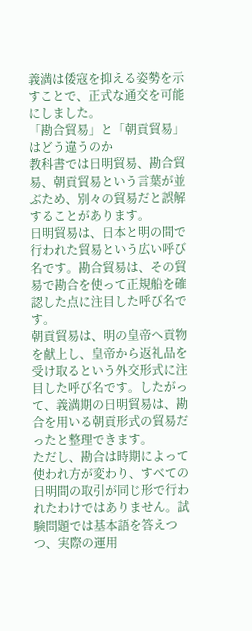義満は倭寇を抑える姿勢を示すことで、正式な通交を可能にしました。
「勘合貿易」と「朝貢貿易」はどう違うのか
教科書では日明貿易、勘合貿易、朝貢貿易という言葉が並ぶため、別々の貿易だと誤解することがあります。
日明貿易は、日本と明の間で行われた貿易という広い呼び名です。勘合貿易は、その貿易で勘合を使って正規船を確認した点に注目した呼び名です。
朝貢貿易は、明の皇帝へ貢物を献上し、皇帝から返礼品を受け取るという外交形式に注目した呼び名です。したがって、義満期の日明貿易は、勘合を用いる朝貢形式の貿易だったと整理できます。
ただし、勘合は時期によって使われ方が変わり、すべての日明間の取引が同じ形で行われたわけではありません。試験問題では基本語を答えつつ、実際の運用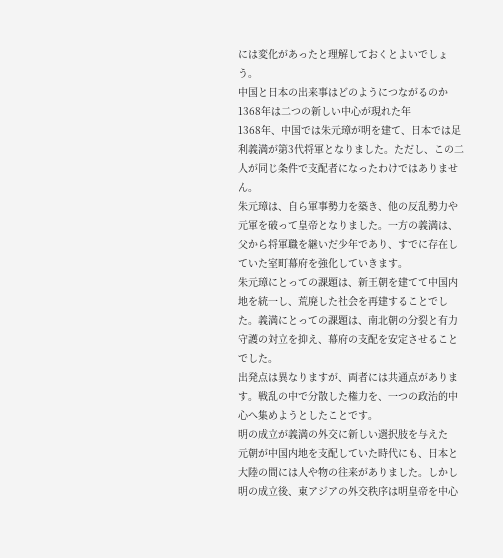には変化があったと理解しておくとよいでしょう。
中国と日本の出来事はどのようにつながるのか
1368年は二つの新しい中心が現れた年
1368年、中国では朱元璋が明を建て、日本では足利義満が第3代将軍となりました。ただし、この二人が同じ条件で支配者になったわけではありません。
朱元璋は、自ら軍事勢力を築き、他の反乱勢力や元軍を破って皇帝となりました。一方の義満は、父から将軍職を継いだ少年であり、すでに存在していた室町幕府を強化していきます。
朱元璋にとっての課題は、新王朝を建てて中国内地を統一し、荒廃した社会を再建することでした。義満にとっての課題は、南北朝の分裂と有力守護の対立を抑え、幕府の支配を安定させることでした。
出発点は異なりますが、両者には共通点があります。戦乱の中で分散した権力を、一つの政治的中心へ集めようとしたことです。
明の成立が義満の外交に新しい選択肢を与えた
元朝が中国内地を支配していた時代にも、日本と大陸の間には人や物の往来がありました。しかし明の成立後、東アジアの外交秩序は明皇帝を中心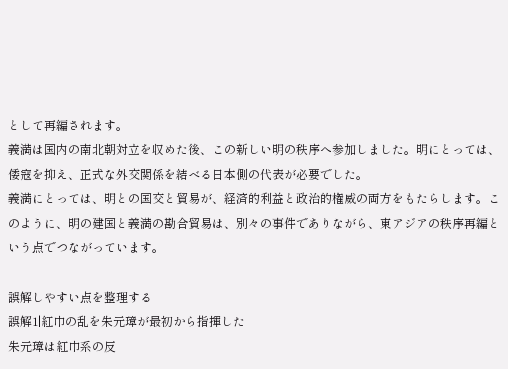として再編されます。
義満は国内の南北朝対立を収めた後、この新しい明の秩序へ参加しました。明にとっては、倭寇を抑え、正式な外交関係を結べる日本側の代表が必要でした。
義満にとっては、明との国交と貿易が、経済的利益と政治的権威の両方をもたらします。このように、明の建国と義満の勘合貿易は、別々の事件でありながら、東アジアの秩序再編という点でつながっています。

誤解しやすい点を整理する
誤解1|紅巾の乱を朱元璋が最初から指揮した
朱元璋は紅巾系の反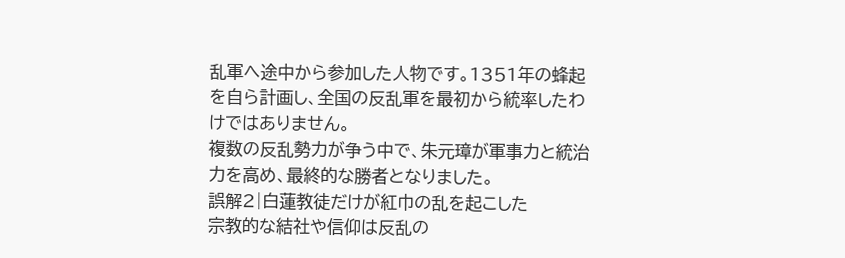乱軍へ途中から参加した人物です。1351年の蜂起を自ら計画し、全国の反乱軍を最初から統率したわけではありません。
複数の反乱勢力が争う中で、朱元璋が軍事力と統治力を高め、最終的な勝者となりました。
誤解2|白蓮教徒だけが紅巾の乱を起こした
宗教的な結社や信仰は反乱の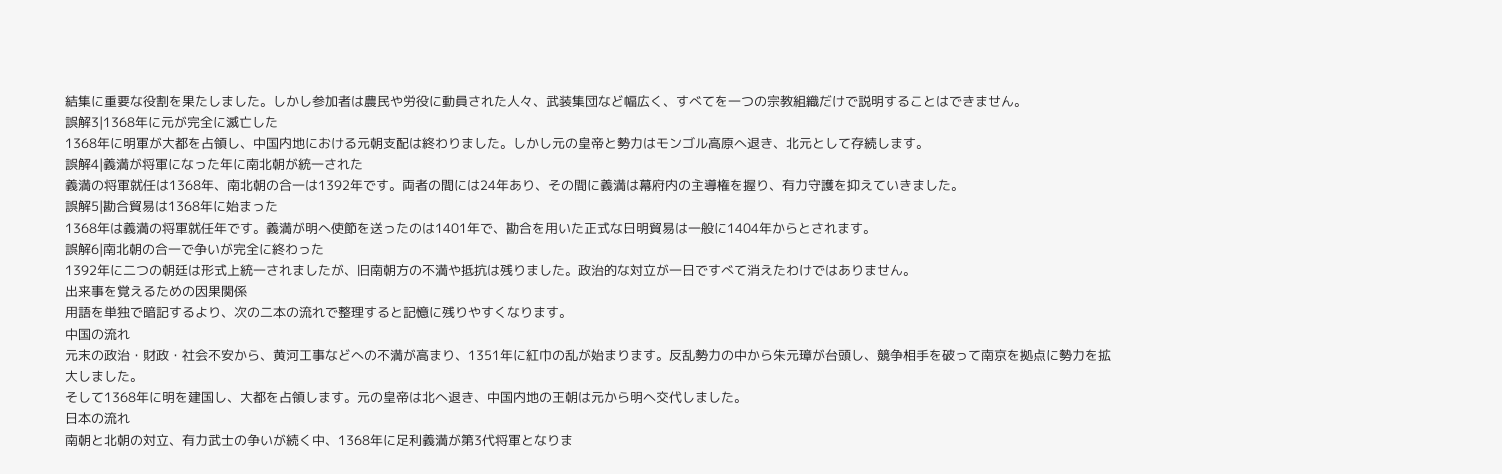結集に重要な役割を果たしました。しかし参加者は農民や労役に動員された人々、武装集団など幅広く、すべてを一つの宗教組織だけで説明することはできません。
誤解3|1368年に元が完全に滅亡した
1368年に明軍が大都を占領し、中国内地における元朝支配は終わりました。しかし元の皇帝と勢力はモンゴル高原へ退き、北元として存続します。
誤解4|義満が将軍になった年に南北朝が統一された
義満の将軍就任は1368年、南北朝の合一は1392年です。両者の間には24年あり、その間に義満は幕府内の主導権を握り、有力守護を抑えていきました。
誤解5|勘合貿易は1368年に始まった
1368年は義満の将軍就任年です。義満が明へ使節を送ったのは1401年で、勘合を用いた正式な日明貿易は一般に1404年からとされます。
誤解6|南北朝の合一で争いが完全に終わった
1392年に二つの朝廷は形式上統一されましたが、旧南朝方の不満や抵抗は残りました。政治的な対立が一日ですべて消えたわけではありません。
出来事を覚えるための因果関係
用語を単独で暗記するより、次の二本の流れで整理すると記憶に残りやすくなります。
中国の流れ
元末の政治・財政・社会不安から、黄河工事などへの不満が高まり、1351年に紅巾の乱が始まります。反乱勢力の中から朱元璋が台頭し、競争相手を破って南京を拠点に勢力を拡大しました。
そして1368年に明を建国し、大都を占領します。元の皇帝は北へ退き、中国内地の王朝は元から明へ交代しました。
日本の流れ
南朝と北朝の対立、有力武士の争いが続く中、1368年に足利義満が第3代将軍となりま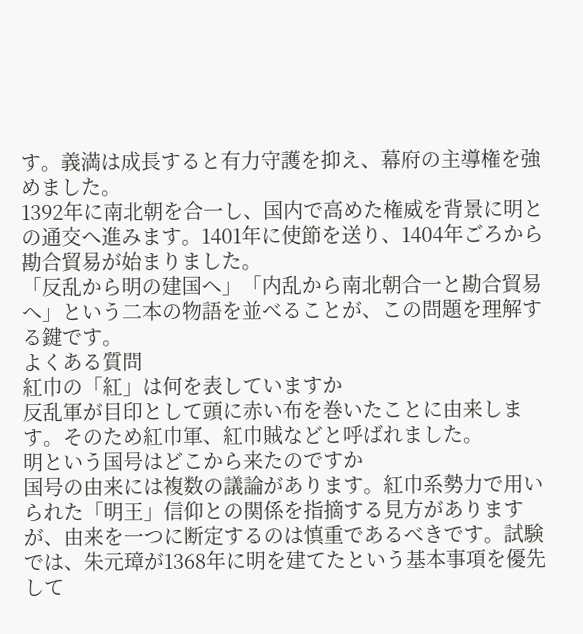す。義満は成長すると有力守護を抑え、幕府の主導権を強めました。
1392年に南北朝を合一し、国内で高めた権威を背景に明との通交へ進みます。1401年に使節を送り、1404年ごろから勘合貿易が始まりました。
「反乱から明の建国へ」「内乱から南北朝合一と勘合貿易へ」という二本の物語を並べることが、この問題を理解する鍵です。
よくある質問
紅巾の「紅」は何を表していますか
反乱軍が目印として頭に赤い布を巻いたことに由来します。そのため紅巾軍、紅巾賊などと呼ばれました。
明という国号はどこから来たのですか
国号の由来には複数の議論があります。紅巾系勢力で用いられた「明王」信仰との関係を指摘する見方がありますが、由来を一つに断定するのは慎重であるべきです。試験では、朱元璋が1368年に明を建てたという基本事項を優先して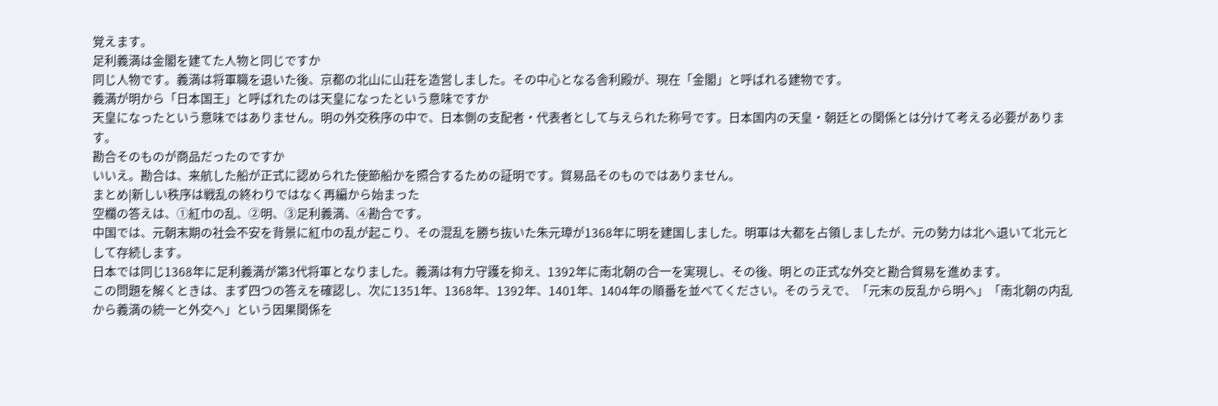覚えます。
足利義満は金閣を建てた人物と同じですか
同じ人物です。義満は将軍職を退いた後、京都の北山に山荘を造営しました。その中心となる舎利殿が、現在「金閣」と呼ばれる建物です。
義満が明から「日本国王」と呼ばれたのは天皇になったという意味ですか
天皇になったという意味ではありません。明の外交秩序の中で、日本側の支配者・代表者として与えられた称号です。日本国内の天皇・朝廷との関係とは分けて考える必要があります。
勘合そのものが商品だったのですか
いいえ。勘合は、来航した船が正式に認められた使節船かを照合するための証明です。貿易品そのものではありません。
まとめ|新しい秩序は戦乱の終わりではなく再編から始まった
空欄の答えは、①紅巾の乱、②明、③足利義満、④勘合です。
中国では、元朝末期の社会不安を背景に紅巾の乱が起こり、その混乱を勝ち抜いた朱元璋が1368年に明を建国しました。明軍は大都を占領しましたが、元の勢力は北へ退いて北元として存続します。
日本では同じ1368年に足利義満が第3代将軍となりました。義満は有力守護を抑え、1392年に南北朝の合一を実現し、その後、明との正式な外交と勘合貿易を進めます。
この問題を解くときは、まず四つの答えを確認し、次に1351年、1368年、1392年、1401年、1404年の順番を並べてください。そのうえで、「元末の反乱から明へ」「南北朝の内乱から義満の統一と外交へ」という因果関係を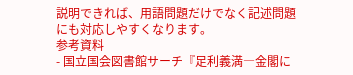説明できれば、用語問題だけでなく記述問題にも対応しやすくなります。
参考資料
- 国立国会図書館サーチ『足利義満―金閣に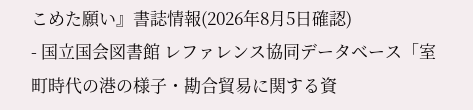こめた願い』書誌情報(2026年8月5日確認)
- 国立国会図書館 レファレンス協同データベース「室町時代の港の様子・勘合貿易に関する資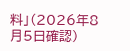料」(2026年8月5日確認)